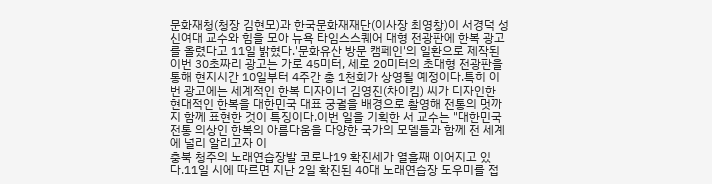문화재청(청장 김현모)과 한국문화재재단(이사장 최영창)이 서경덕 성신여대 교수와 힘을 모아 뉴욕 타임스스퀘어 대형 전광판에 한복 광고를 올렸다고 11일 밝혔다.'문화유산 방문 캠페인'의 일환으로 제작된 이번 30초짜리 광고는 가로 45미터, 세로 20미터의 초대형 전광판을 통해 현지시간 10일부터 4주간 총 1천회가 상영될 예정이다.특히 이번 광고에는 세계적인 한복 디자이너 김영진(차이킴) 씨가 디자인한 현대적인 한복을 대한민국 대표 궁궐을 배경으로 촬영해 전통의 멋까지 함께 표현한 것이 특징이다.이번 일을 기획한 서 교수는 "대한민국 전통 의상인 한복의 아름다움을 다양한 국가의 모델들과 함께 전 세계에 널리 알리고자 이
충북 청주의 노래연습장발 코로나19 확진세가 열흘째 이어지고 있다.11일 시에 따르면 지난 2일 확진된 40대 노래연습장 도우미를 접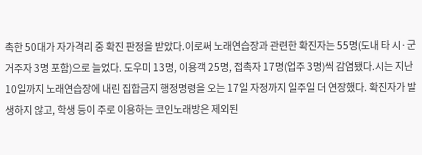촉한 50대가 자가격리 중 확진 판정을 받았다.이로써 노래연습장과 관련한 확진자는 55명(도내 타 시·군 거주자 3명 포함)으로 늘었다. 도우미 13명, 이용객 25명, 접촉자 17명(업주 3명)씩 감염됐다.시는 지난 10일까지 노래연습장에 내린 집합금지 행정명령을 오는 17일 자정까지 일주일 더 연장했다. 확진자가 발생하지 않고, 학생 등이 주로 이용하는 코인노래방은 제외된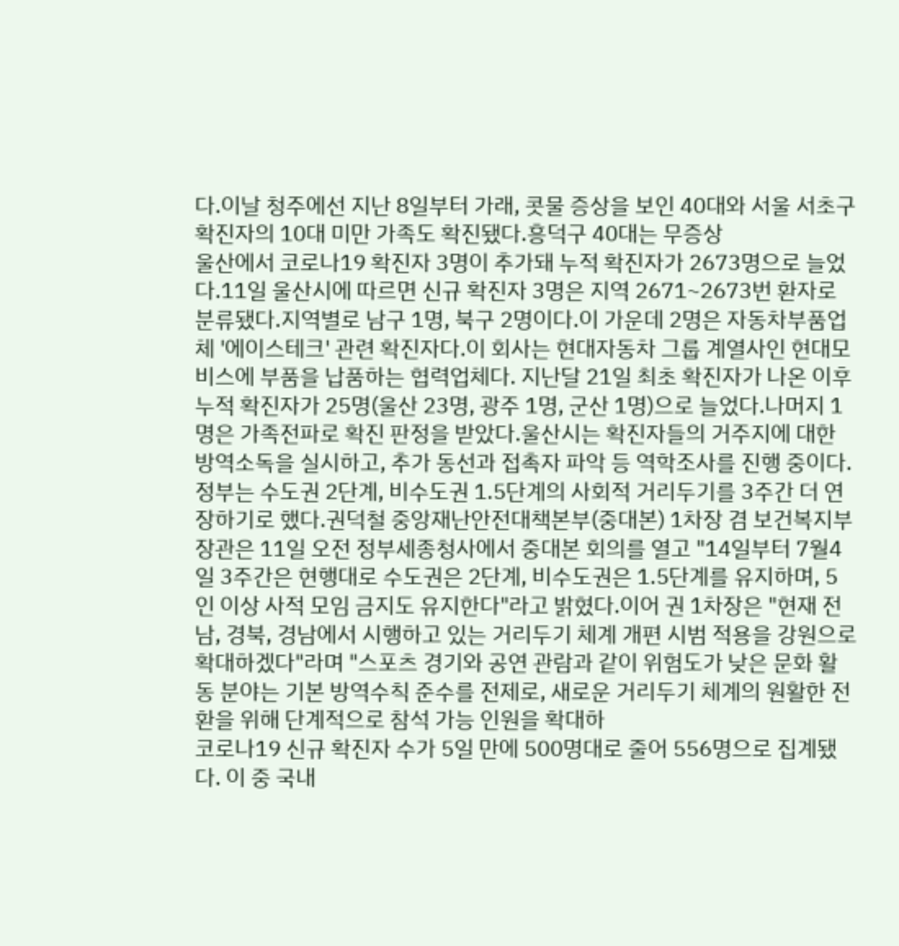다.이날 청주에선 지난 8일부터 가래, 콧물 증상을 보인 40대와 서울 서초구 확진자의 10대 미만 가족도 확진됐다.흥덕구 40대는 무증상
울산에서 코로나19 확진자 3명이 추가돼 누적 확진자가 2673명으로 늘었다.11일 울산시에 따르면 신규 확진자 3명은 지역 2671~2673번 환자로 분류됐다.지역별로 남구 1명, 북구 2명이다.이 가운데 2명은 자동차부품업체 '에이스테크' 관련 확진자다.이 회사는 현대자동차 그룹 계열사인 현대모비스에 부품을 납품하는 협력업체다. 지난달 21일 최초 확진자가 나온 이후 누적 확진자가 25명(울산 23명, 광주 1명, 군산 1명)으로 늘었다.나머지 1명은 가족전파로 확진 판정을 받았다.울산시는 확진자들의 거주지에 대한 방역소독을 실시하고, 추가 동선과 접촉자 파악 등 역학조사를 진행 중이다.
정부는 수도권 2단계, 비수도권 1.5단계의 사회적 거리두기를 3주간 더 연장하기로 했다.권덕철 중앙재난안전대책본부(중대본) 1차장 겸 보건복지부 장관은 11일 오전 정부세종청사에서 중대본 회의를 열고 "14일부터 7월4일 3주간은 현행대로 수도권은 2단계, 비수도권은 1.5단계를 유지하며, 5인 이상 사적 모임 금지도 유지한다"라고 밝혔다.이어 권 1차장은 "현재 전남, 경북, 경남에서 시행하고 있는 거리두기 체계 개편 시범 적용을 강원으로 확대하겠다"라며 "스포츠 경기와 공연 관람과 같이 위험도가 낮은 문화 활동 분야는 기본 방역수칙 준수를 전제로, 새로운 거리두기 체계의 원활한 전환을 위해 단계적으로 참석 가능 인원을 확대하
코로나19 신규 확진자 수가 5일 만에 500명대로 줄어 556명으로 집계됐다. 이 중 국내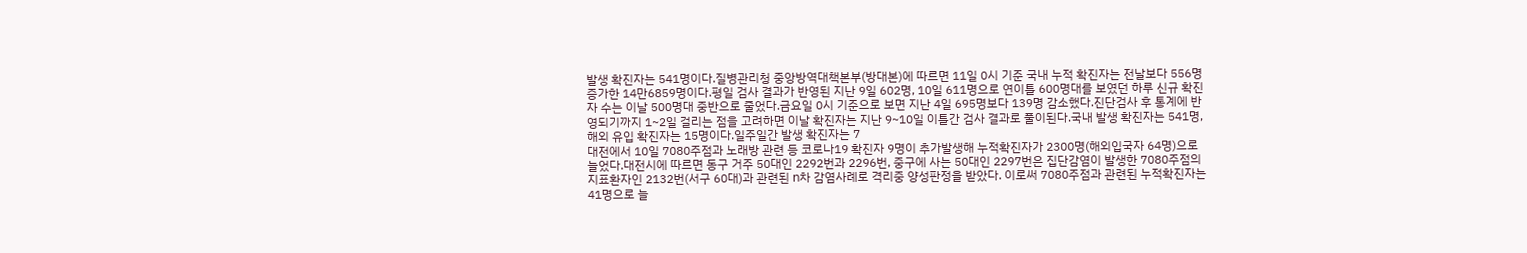발생 확진자는 541명이다.질병관리청 중앙방역대책본부(방대본)에 따르면 11일 0시 기준 국내 누적 확진자는 전날보다 556명 증가한 14만6859명이다.평일 검사 결과가 반영된 지난 9일 602명, 10일 611명으로 연이틀 600명대를 보였던 하루 신규 확진자 수는 이날 500명대 중반으로 줄었다.금요일 0시 기준으로 보면 지난 4일 695명보다 139명 감소했다.진단검사 후 통계에 반영되기까지 1~2일 걸리는 점을 고려하면 이날 확진자는 지난 9~10일 이틀간 검사 결과로 풀이된다.국내 발생 확진자는 541명, 해외 유입 확진자는 15명이다.일주일간 발생 확진자는 7
대전에서 10일 7080주점과 노래방 관련 등 코로나19 확진자 9명이 추가발생해 누적확진자가 2300명(해외입국자 64명)으로 늘었다.대전시에 따르면 동구 거주 50대인 2292번과 2296번, 중구에 사는 50대인 2297번은 집단감염이 발생한 7080주점의 지표환자인 2132번(서구 60대)과 관련된 n차 감염사례로 격리중 양성판정을 받았다. 이로써 7080주점과 관련된 누적확진자는 41명으로 늘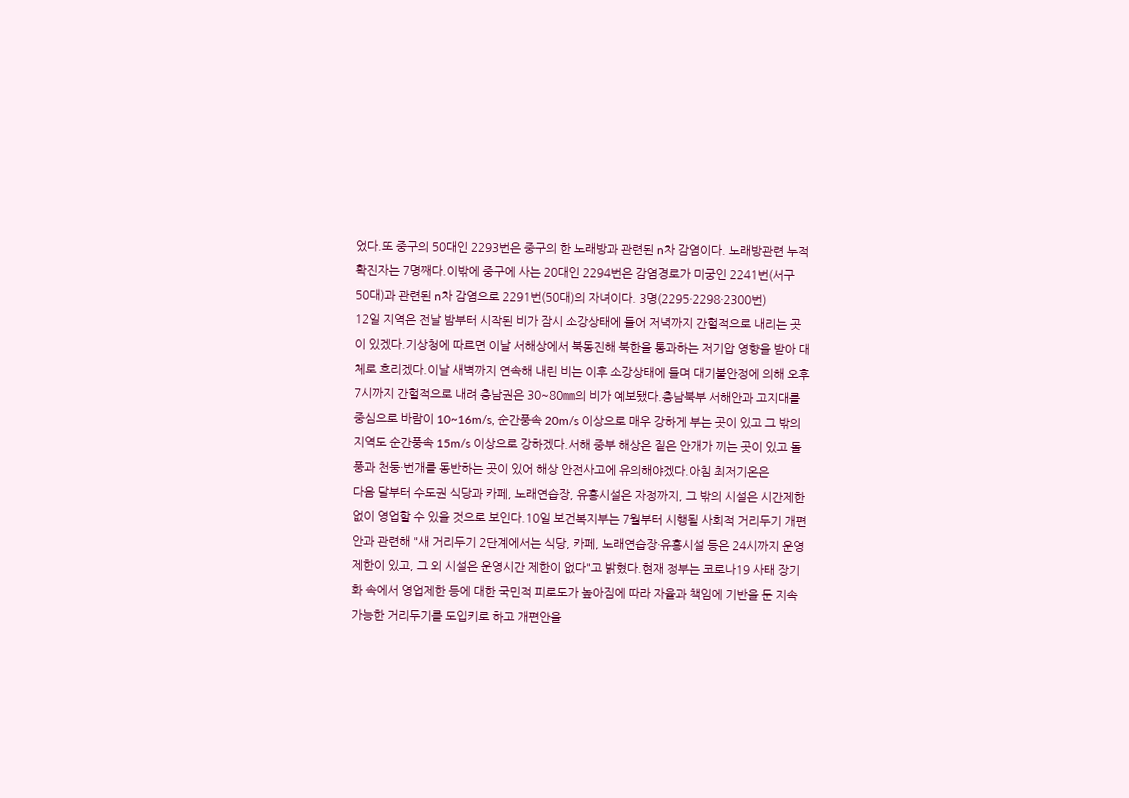었다.또 중구의 50대인 2293번은 중구의 한 노래방과 관련된 n차 감염이다. 노래방관련 누적확진자는 7명째다.이밖에 중구에 사는 20대인 2294번은 감염경로가 미궁인 2241번(서구 50대)과 관련된 n차 감염으로 2291번(50대)의 자녀이다. 3명(2295·2298·2300번)
12일 지역은 전날 밤부터 시작된 비가 잠시 소강상태에 들어 저녁까지 간헐적으로 내리는 곳이 있겠다.기상청에 따르면 이날 서해상에서 북동진해 북한을 통과하는 저기압 영향을 받아 대체로 흐리겠다.이날 새벽까지 연속해 내린 비는 이후 소강상태에 들며 대기불안정에 의해 오후 7시까지 간헐적으로 내려 충남권은 30~80㎜의 비가 예보됐다.충남북부 서해안과 고지대를 중심으로 바람이 10~16m/s, 순간풍속 20m/s 이상으로 매우 강하게 부는 곳이 있고 그 밖의 지역도 순간풍속 15m/s 이상으로 강하겠다.서해 중부 해상은 짙은 안개가 끼는 곳이 있고 돌풍과 천둥·번개를 동반하는 곳이 있어 해상 안전사고에 유의해야겠다.아침 최저기온은
다음 달부터 수도권 식당과 카페, 노래연습장, 유흥시설은 자정까지, 그 밖의 시설은 시간제한 없이 영업할 수 있을 것으로 보인다.10일 보건복지부는 7월부터 시행될 사회적 거리두기 개편안과 관련해 "새 거리두기 2단계에서는 식당, 카페, 노래연습장·유흥시설 등은 24시까지 운영 제한이 있고, 그 외 시설은 운영시간 제한이 없다"고 밝혔다.현재 정부는 코로나19 사태 장기화 속에서 영업제한 등에 대한 국민적 피로도가 높아짐에 따라 자율과 책임에 기반을 둔 지속가능한 거리두기를 도입키로 하고 개편안을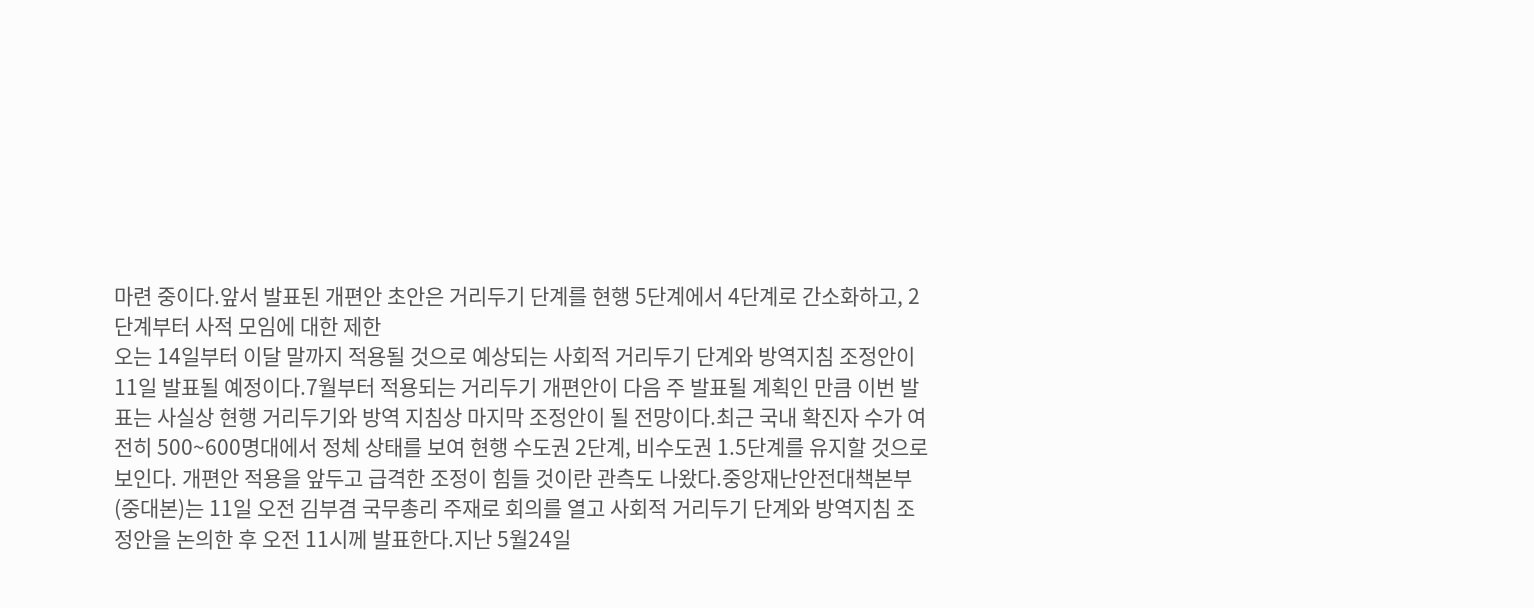마련 중이다.앞서 발표된 개편안 초안은 거리두기 단계를 현행 5단계에서 4단계로 간소화하고, 2단계부터 사적 모임에 대한 제한
오는 14일부터 이달 말까지 적용될 것으로 예상되는 사회적 거리두기 단계와 방역지침 조정안이 11일 발표될 예정이다.7월부터 적용되는 거리두기 개편안이 다음 주 발표될 계획인 만큼 이번 발표는 사실상 현행 거리두기와 방역 지침상 마지막 조정안이 될 전망이다.최근 국내 확진자 수가 여전히 500~600명대에서 정체 상태를 보여 현행 수도권 2단계, 비수도권 1.5단계를 유지할 것으로 보인다. 개편안 적용을 앞두고 급격한 조정이 힘들 것이란 관측도 나왔다.중앙재난안전대책본부(중대본)는 11일 오전 김부겸 국무총리 주재로 회의를 열고 사회적 거리두기 단계와 방역지침 조정안을 논의한 후 오전 11시께 발표한다.지난 5월24일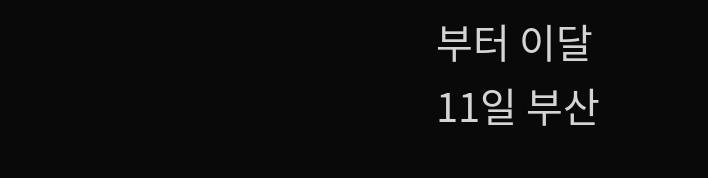부터 이달
11일 부산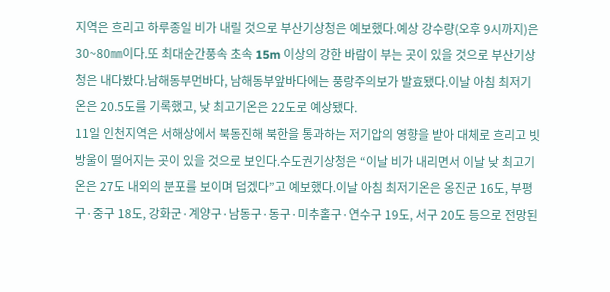지역은 흐리고 하루종일 비가 내릴 것으로 부산기상청은 예보했다.예상 강수량(오후 9시까지)은 30~80㎜이다.또 최대순간풍속 초속 15m 이상의 강한 바람이 부는 곳이 있을 것으로 부산기상청은 내다봤다.남해동부먼바다, 남해동부앞바다에는 풍랑주의보가 발효됐다.이날 아침 최저기온은 20.5도를 기록했고, 낮 최고기온은 22도로 예상됐다.
11일 인천지역은 서해상에서 북동진해 북한을 통과하는 저기압의 영향을 받아 대체로 흐리고 빗방울이 떨어지는 곳이 있을 것으로 보인다.수도권기상청은 “이날 비가 내리면서 이날 낮 최고기온은 27도 내외의 분포를 보이며 덥겠다”고 예보했다.이날 아침 최저기온은 옹진군 16도, 부평구·중구 18도, 강화군·계양구·남동구·동구·미추홀구·연수구 19도, 서구 20도 등으로 전망된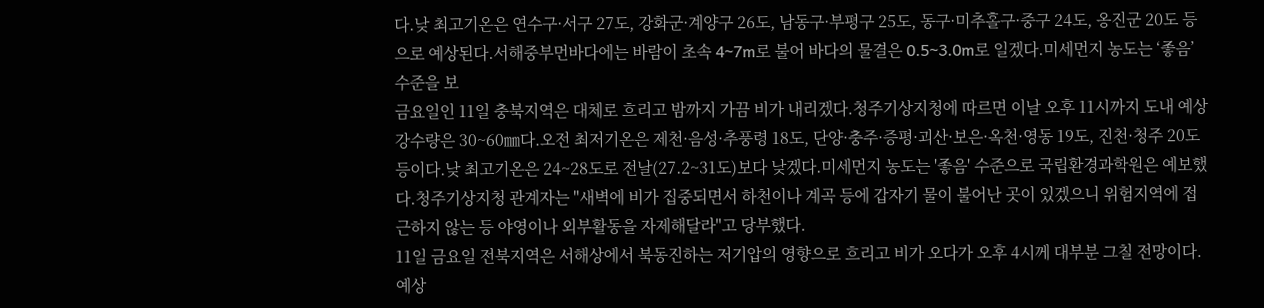다.낮 최고기온은 연수구·서구 27도, 강화군·계양구 26도, 남동구·부평구 25도, 동구·미추홀구·중구 24도, 옹진군 20도 등으로 예상된다.서해중부먼바다에는 바람이 초속 4~7m로 불어 바다의 물결은 0.5~3.0m로 일겠다.미세먼지 농도는 ‘좋음’ 수준을 보
금요일인 11일 충북지역은 대체로 흐리고 밤까지 가끔 비가 내리겠다.청주기상지청에 따르면 이날 오후 11시까지 도내 예상 강수량은 30~60㎜다.오전 최저기온은 제천·음성·추풍령 18도, 단양·충주·증평·괴산·보은·옥천·영동 19도, 진천·청주 20도 등이다.낮 최고기온은 24~28도로 전날(27.2~31도)보다 낮겠다.미세먼지 농도는 '좋음' 수준으로 국립환경과학원은 예보했다.청주기상지청 관계자는 "새벽에 비가 집중되면서 하천이나 계곡 등에 갑자기 물이 불어난 곳이 있겠으니 위험지역에 접근하지 않는 등 야영이나 외부활동을 자제해달라"고 당부했다.
11일 금요일 전북지역은 서해상에서 북동진하는 저기압의 영향으로 흐리고 비가 오다가 오후 4시께 대부분 그칠 전망이다.예상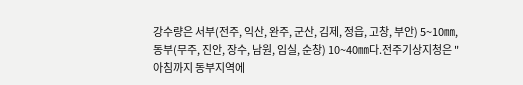강수량은 서부(전주, 익산, 완주, 군산, 김제, 정읍, 고창, 부안) 5~10㎜, 동부(무주, 진안, 장수, 남원, 임실, 순창) 10~40㎜다.전주기상지청은 "아침까지 동부지역에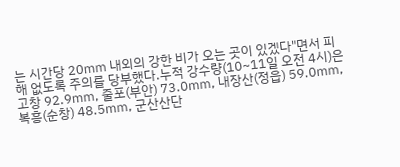는 시간당 20㎜ 내외의 강한 비가 오는 곳이 있겠다"면서 피해 없도록 주의를 당부했다.누적 강수량(10~11일 오전 4시)은 고창 92.9㎜, 줄포(부안) 73.0㎜, 내장산(정읍) 59.0㎜, 복흥(순창) 48.5㎜, 군산산단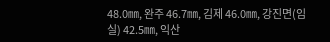48.0㎜, 완주 46.7㎜, 김제 46.0㎜, 강진면(임실) 42.5㎜, 익산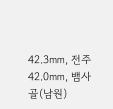42.3㎜, 전주 42.0㎜, 뱀사골(남원)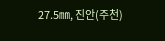27.5㎜, 진안(주천)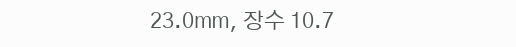23.0㎜, 장수 10.7